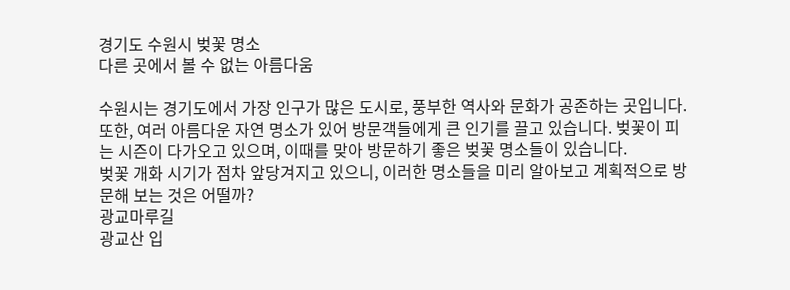경기도 수원시 벚꽃 명소
다른 곳에서 볼 수 없는 아름다움

수원시는 경기도에서 가장 인구가 많은 도시로, 풍부한 역사와 문화가 공존하는 곳입니다.
또한, 여러 아름다운 자연 명소가 있어 방문객들에게 큰 인기를 끌고 있습니다. 벚꽃이 피는 시즌이 다가오고 있으며, 이때를 맞아 방문하기 좋은 벚꽃 명소들이 있습니다.
벚꽃 개화 시기가 점차 앞당겨지고 있으니, 이러한 명소들을 미리 알아보고 계획적으로 방문해 보는 것은 어떨까?
광교마루길
광교산 입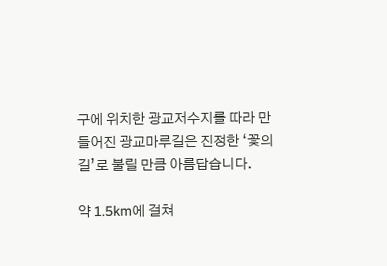구에 위치한 광교저수지를 따라 만들어진 광교마루길은 진정한 ‘꽃의 길’로 불릴 만큼 아름답습니다.

약 1.5km에 걸쳐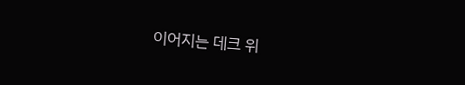이어지는 데크 위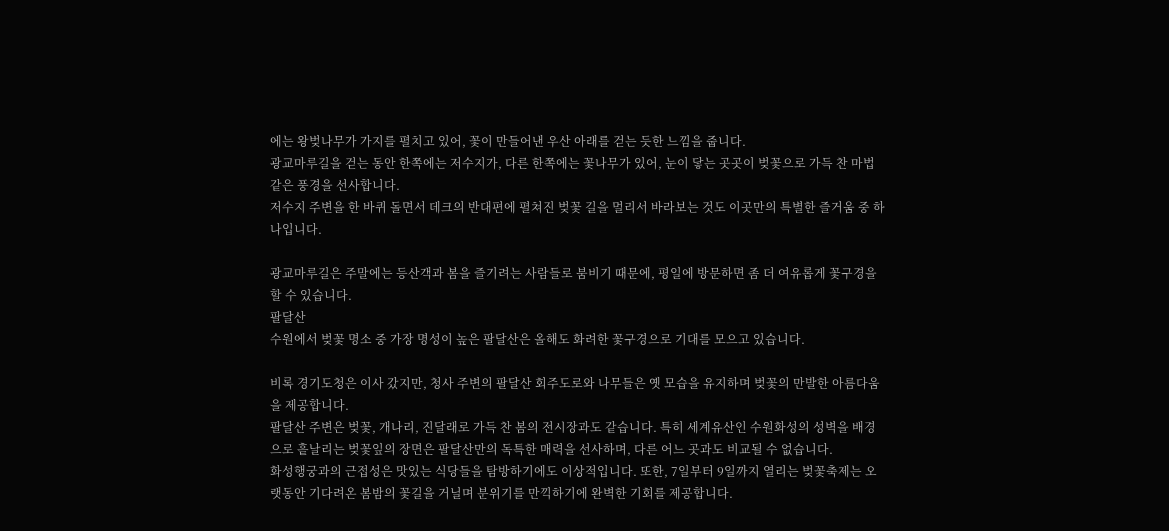에는 왕벚나무가 가지를 펼치고 있어, 꽃이 만들어낸 우산 아래를 걷는 듯한 느낌을 줍니다.
광교마루길을 걷는 동안 한쪽에는 저수지가, 다른 한쪽에는 꽃나무가 있어, 눈이 닿는 곳곳이 벚꽃으로 가득 찬 마법 같은 풍경을 선사합니다.
저수지 주변을 한 바퀴 돌면서 데크의 반대편에 펼쳐진 벚꽃 길을 멀리서 바라보는 것도 이곳만의 특별한 즐거움 중 하나입니다.

광교마루길은 주말에는 등산객과 봄을 즐기려는 사람들로 붐비기 때문에, 평일에 방문하면 좀 더 여유롭게 꽃구경을 할 수 있습니다.
팔달산
수원에서 벚꽃 명소 중 가장 명성이 높은 팔달산은 올해도 화려한 꽃구경으로 기대를 모으고 있습니다.

비록 경기도청은 이사 갔지만, 청사 주변의 팔달산 회주도로와 나무들은 옛 모습을 유지하며 벚꽃의 만발한 아름다움을 제공합니다.
팔달산 주변은 벚꽃, 개나리, 진달래로 가득 찬 봄의 전시장과도 같습니다. 특히 세계유산인 수원화성의 성벽을 배경으로 흩날리는 벚꽃잎의 장면은 팔달산만의 독특한 매력을 선사하며, 다른 어느 곳과도 비교될 수 없습니다.
화성행궁과의 근접성은 맛있는 식당들을 탐방하기에도 이상적입니다. 또한, 7일부터 9일까지 열리는 벚꽃축제는 오랫동안 기다려온 봄밤의 꽃길을 거닐며 분위기를 만끽하기에 완벽한 기회를 제공합니다.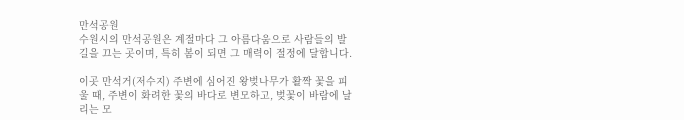만석공원
수원시의 만석공원은 계절마다 그 아름다움으로 사람들의 발길을 끄는 곳이며, 특히 봄이 되면 그 매력이 절정에 달합니다.

이곳 만석거(저수지) 주변에 심어진 왕벚나무가 활짝 꽃을 피울 때, 주변이 화려한 꽃의 바다로 변모하고, 벚꽃이 바람에 날리는 모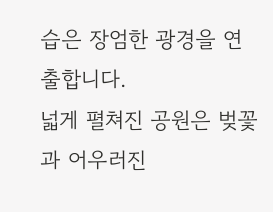습은 장엄한 광경을 연출합니다.
넓게 펼쳐진 공원은 벚꽃과 어우러진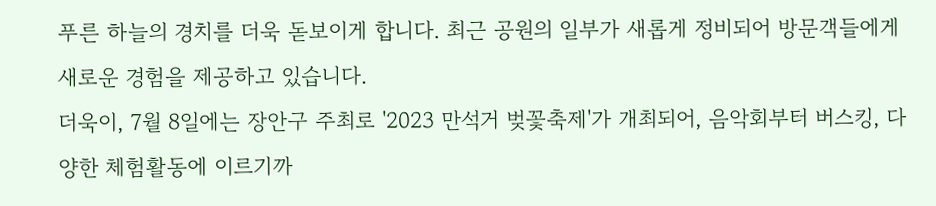푸른 하늘의 경치를 더욱 돋보이게 합니다. 최근 공원의 일부가 새롭게 정비되어 방문객들에게 새로운 경험을 제공하고 있습니다.
더욱이, 7월 8일에는 장안구 주최로 '2023 만석거 벚꽃축제'가 개최되어, 음악회부터 버스킹, 다양한 체험활동에 이르기까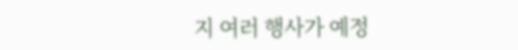지 여러 행사가 예정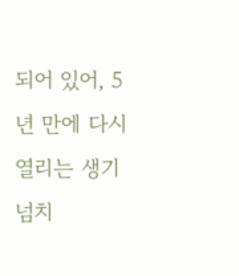되어 있어, 5년 만에 다시 열리는 생기 넘치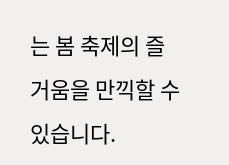는 봄 축제의 즐거움을 만끽할 수 있습니다.